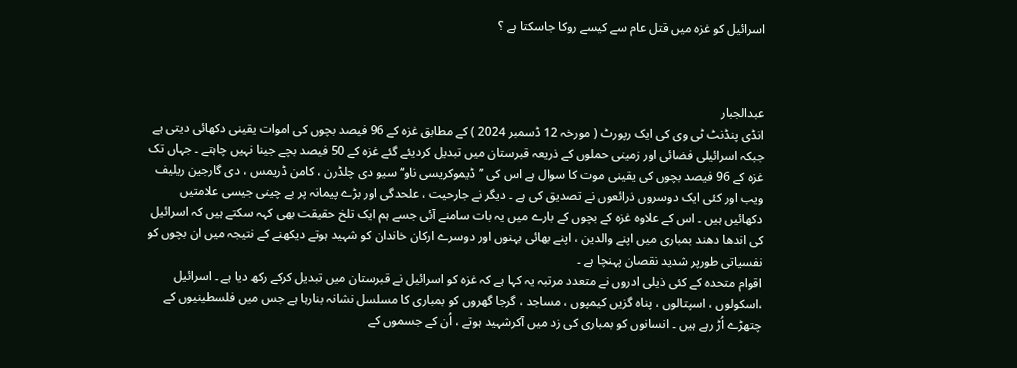اسرائیل کو غزہ میں قتل عام سے کیسے روکا جاسکتا ہے ؟



عبدالجبار
انڈی پنڈنٹ ٹی وی کی ایک رپورٹ ( مورخہ 12 ڈسمبر 2024 ) کے مطابق غزہ کے 96 فیصد بچوں کی اموات یقینی دکھائی دیتی ہے جبکہ اسرائیلی فضائی اور زمینی حملوں کے ذریعہ قبرستان میں تبدیل کردیئے گئے غزہ کے 50 فیصد بچے جینا نہیں چاہتے ۔ جہاں تک غزہ کے 96 فیصد بچوں کی یقینی موت کا سوال ہے اس کی ’’ڈیموکریسی ناو‘‘ سیو دی چلڈرن ، کامن ڈریمس ، دی گارجین ریلیف ویب اور کئی ایک دوسروں ذرائعوں نے تصدیق کی ہے ۔ دیگر نے جارحیت ، علحدگی اور بڑے پیمانہ پر بے چینی جیسی علامتیں دکھائیں ہیں ۔ اس کے علاوہ غزہ کے بچوں کے بارے میں یہ بات سامنے آئی جسے ہم ایک تلخ حقیقت بھی کہہ سکتے ہیں کہ اسرائیل کی اندھا دھند بمباری میں اپنے والدین ، اپنے بھائی بہنوں اور دوسرے ارکان خاندان کو شہید ہوتے دیکھنے کے نتیجہ میں ان بچوں کو نفسیاتی طورپر شدید نقصان پہنچا ہے ۔
اقوام متحدہ کے کئی ذیلی ادروں نے متعدد مرتبہ یہ کہا ہے کہ غزہ کو اسرائیل نے قبرستان میں تبدیل کرکے رکھ دیا ہے ۔ اسرائیل ،اسکولوں ، اسپتالوں ، پناہ گزیں کیمپوں ، مساجد ، گرجا گھروں کو بمباری کا مسلسل نشانہ بنارہا ہے جس میں فلسطینیوں کے چتھڑے اُڑ رہے ہیں ۔ انسانوں کو بمباری کی زد میں آکرشہید ہوتے ، اُن کے جسموں کے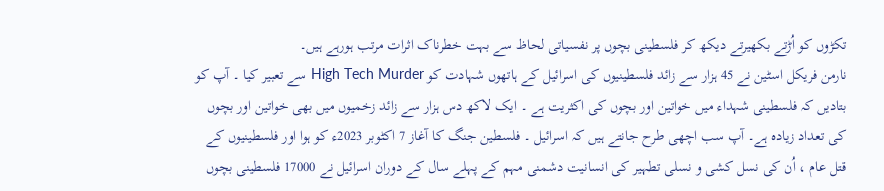تکڑوں کو اُڑتے بکھیرتے دیکھ کر فلسطینی بچوں پر نفسیاتی لحاظ سے بہت خطرناک اثرات مرتب ہورہے ہیں۔
نارمن فریکل اسٹین نے 45 ہزار سے زائد فلسطینیوں کی اسرائیل کے ہاتھوں شہادت کو High Tech Murder سے تعبیر کیا ۔ آپ کو بتادیں کہ فلسطینی شہداء میں خواتین اور بچوں کی اکثریت ہے ۔ ایک لاکھ دس ہزار سے زائد زخمیوں میں بھی خواتین اور بچوں کی تعداد زیادہ ہے۔ آپ سب اچھی طرح جانتے ہیں کہ اسرائیل ۔ فلسطین جنگ کا آغاز 7 اکٹوبر 2023ء کو ہوا اور فلسطینیوں کے قتل عام ، اُن کی نسل کشی و نسلی تطہیر کی انسانیت دشمنی مہم کے پہلے سال کے دوران اسرائیل نے 17000 فلسطینی بچوں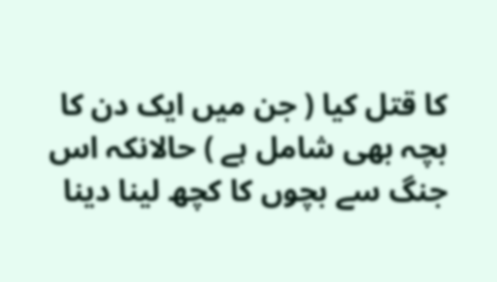کا قتل کیا ( جن میں ایک دن کا بچہ بھی شامل ہے ) حالانکہ اس جنگ سے بچوں کا کچھ لینا دینا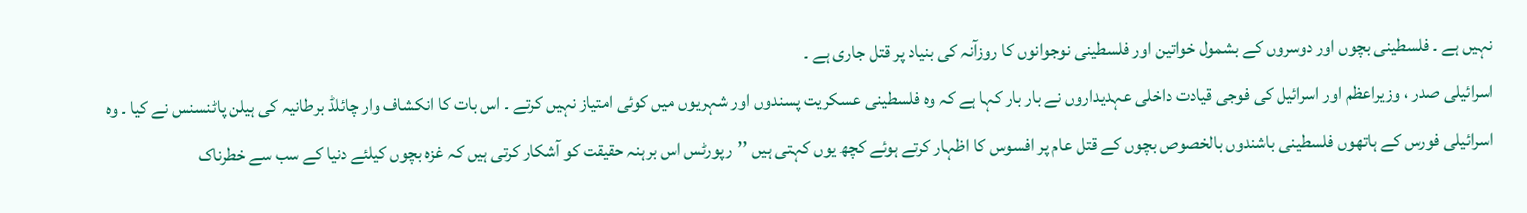نہیں ہے ۔ فلسطینی بچوں اور دوسروں کے بشمول خواتین اور فلسطینی نوجوانوں کا روزآنہ کی بنیاد پر قتل جاری ہے ۔
اسرائیلی صدر ، وزیراعظم اور اسرائیل کی فوجی قیادت داخلی عہدیداروں نے بار بار کہا ہے کہ وہ فلسطینی عسکریت پسندوں اور شہریوں میں کوئی امتیاز نہیں کرتے ۔ اس بات کا انکشاف وار چائلڈ برطانیہ کی ہیلن پاٹنسنس نے کیا ۔ وہ اسرائیلی فورس کے ہاتھوں فلسطینی باشندوں بالخصوص بچوں کے قتل عام پر افسوس کا اظہار کرتے ہوئے کچھ یوں کہتی ہیں ’’رپورٹس اس برہنہ حقیقت کو آشکار کرتی ہیں کہ غزہ بچوں کیلئے دنیا کے سب سے خطرناک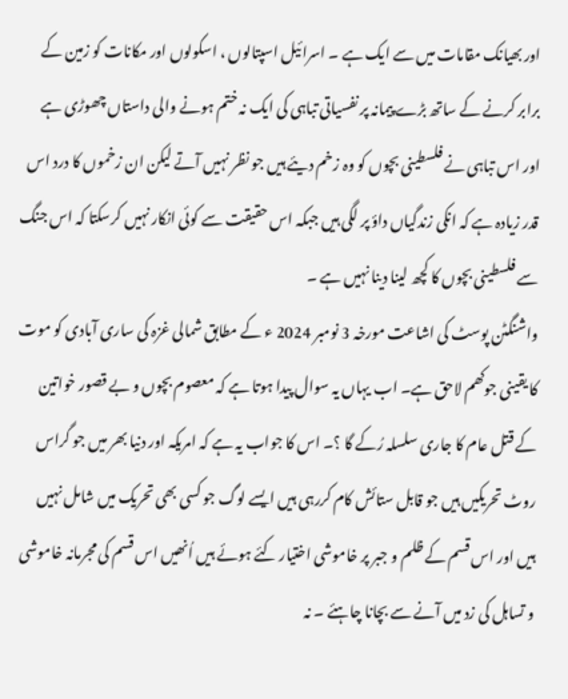اور بھیانک مقامات میں سے ایک ہے ۔ اسرائیل اسپتالوں ، اسکولوں اور مکانات کو زمین کے برابر کرنے کے ساتھ بڑے پیمانہ پر نفسیاتی تباہی کی ایک نہ ختم ہونے والی داستاں چھوڑی ہے اور اس تباہی نے فلسطینی بچوں کو وہ زخم دیئے ہیں جو نظر نہیں آتے لیکن ان زخموں کا درد اس قدر زیادہ ہے کہ انکی زندگیاں داؤ پر لگی ہیں جبکہ اس حقیقت سے کوئی انکار نہیں کرسکتا کہ اس جنگ سے فلسطینی بچوں کا کچھ لینا دینا نہیں ہے ۔
واشنگٹن پوسٹ کی اشاعت مورخہ 3 نومبر 2024 ء کے مطابق شمالی غزہ کی ساری آبادی کو موت کا یقینی جوکھم لاحق ہے۔ اب یہاں یہ سوال پیدا ہوتا ہے کہ معصوم بچوں و بے قصور خواتین کے قتل عام کا جاری سلسلہ رُکے گا ؟۔ اس کا جواب یہ ہے کہ امریکہ اور دنیا بھر میں جو گراس روٹ تحریکیں ہیں جو قابل ستائش کام کررہی ہیں ایسے لوگ جو کسی بھی تحریک میں شامل نہیں ہیں اور اس قسم کے ظلم و جبر پر خاموشی اختیار کئے ہوئے ہیں اُنھیں اس قسم کی مجرمانہ خاموشی و تساہل کی زد میں آنے سے بچانا چاہئے ۔ نہ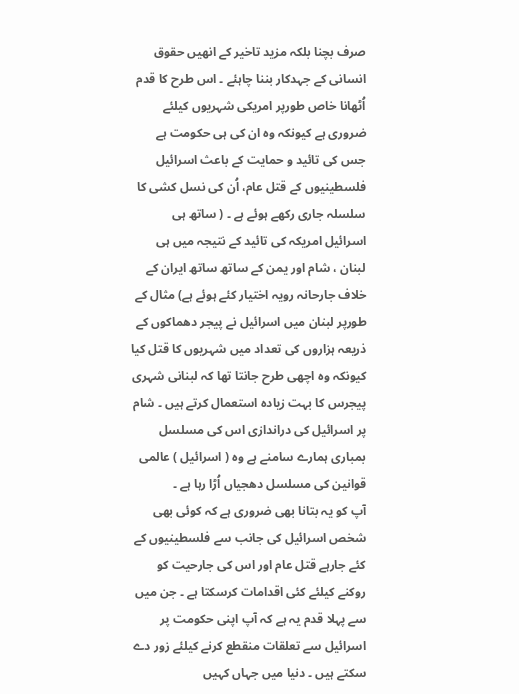صرف بچنا بلکہ مزید تاخیر کے انھیں حقوق انسانی کے جہدکار بننا چاہئے ۔ اس طرح کا قدم اُٹھانا خاص طورپر امریکی شہریوں کیلئے ضروری ہے کیونکہ وہ ان کی ہی حکومت ہے جس کی تائید و حمایت کے باعث اسرائیل فلسطینیوں کے قتل عام، اُن کی نسل کشی کا سلسلہ جاری رکھے ہوئے ہے ۔ ( ساتھ ہی اسرائیل امریکہ کی تائید کے نتیجہ میں ہی لبنان ، شام اور یمن کے ساتھ ساتھ ایران کے خلاف جارحانہ رویہ اختیار کئے ہوئے ہے) مثال کے طورپر لبنان میں اسرائیل نے پیجر دھماکوں کے ذریعہ ہزاروں کی تعداد میں شہریوں کا قتل کیا کیونکہ وہ اچھی طرح جانتا تھا کہ لبنانی شہری پیجرس کا بہت زیادہ استعمال کرتے ہیں ۔ شام پر اسرائیل کی دراندازی اس کی مسلسل بمباری ہمارے سامنے ہے وہ ( اسرائیل ) عالمی قوانین کی مسلسل دھجیاں اُڑا رہا ہے ۔
آپ کو یہ بتانا بھی ضروری ہے کہ کوئی بھی شخص اسرائیل کی جانب سے فلسطینیوں کے کئے جارہے قتل عام اور اس کی جارحیت کو روکنے کیلئے کئی اقدامات کرسکتا ہے ۔ جن میں سے پہلا قدم یہ ہے کہ آپ اپنی حکومت پر اسرائیل سے تعلقات منقطع کرنے کیلئے زور دے سکتے ہیں ۔ دنیا میں جہاں کہیں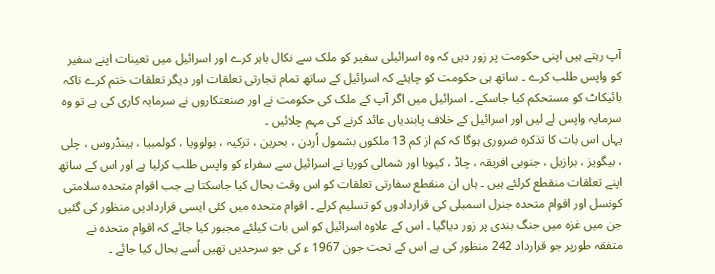آپ رہتے ہیں اپنی حکومت پر زور دیں کہ وہ اسرائیلی سفیر کو ملک سے نکال باہر کرے اور اسرائیل میں تعینات اپنے سفیر کو واپس طلب کرے ۔ ساتھ ہی حکومت کو چاہئے کہ اسرائیل کے ساتھ تمام تجارتی تعلقات اور دیگر تعلقات ختم کرے تاکہ بائیکاٹ کو مستحکم کیا جاسکے ۔ اسرائیل میں اگر آپ کے ملک کی حکومت نے اور صنعتکاروں نے سرمایہ کاری کی ہے تو وہ سرمایہ واپس لے لیں اور اسرائیل کے خلاف پابندیاں عائد کرنے کی مہم چلائیں ۔
یہاں اس بات کا تذکرہ ضروری ہوگا کہ کم از کم 13 ملکوں بشمول اُردن ، بحرین ، ترکیہ ، بولوویا ، کولمبیا ، ہینڈروس ، چلی ، بیگویز ، برازیل ، جنوبی افریقہ ، چاڈ ، کیوبا اور شمالی کوریا نے اسرائیل سے سفراء کو واپس طلب کرلیا ہے اور اس کے ساتھ اپنے تعلقات منقطع کرلئے ہیں ۔ ہاں ان منقطع سفارتی تعلقات کو اس وقت بحال کیا جاسکتا ہے جب اقوام متحدہ سلامتی کونسل اور اقوام متحدہ جنرل اسمبلی کی قراردادوں کو تسلیم کرلے ۔ اقوام متحدہ میں کئی ایسی قراردادیں منظور کی گئیں جن میں غزہ میں جنگ بندی پر زور دیاگیا ۔ اس کے علاوہ اسرائیل کو اس بات کیلئے مجبور کیا جائے کہ اقوام متحدہ نے متفقہ طورپر جو قرارداد 242 منظور کی ہے اس کے تحت جون 1967 ء کی جو سرحدیں تھیں اُسے بحال کیا جائے ۔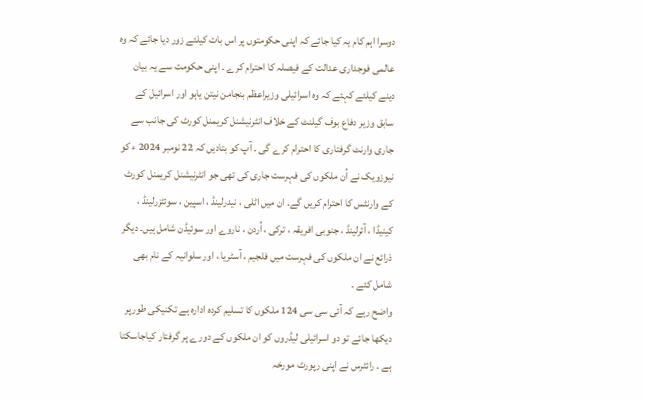دوسرا اہم کام یہ کیا جائے کہ اپنی حکومتوں پر اس بات کیلئے زور دیا جائے کہ وہ عالمی فوجداری عدالت کے فیصلہ کا احترام کرے ۔ اپنی حکومت سے یہ بیان دینے کیلئے کہئے کہ وہ اسرائیلی وزیراعظم بنجامن نیتن یاہو اور اسرائیل کے سابق وزیر دفاع بوف گیلنٹ کے خلاف انٹرنیشنل کریمنل کورٹ کی جانب سے جاری وارنٹ گرفتاری کا احترام کرے گی ۔ آپ کو بتادیں کہ 22 نومبر 2024 ء کو نیوزویک نے اُن ملکوں کی فہرست جاری کی تھی جو انٹرنیشنل کریمنل کورٹ کے وارنٹس کا احترام کریں گے۔ ان میں اٹلی ، نیدرلینڈ ، اسپین ، سوئٹزرلینڈ ، کینیڈا ، آئرلینڈ ، جنوبی افریقہ ، ترکی ، اُردن ، ناروے اور سوئیڈن شامل ہیں۔ دیگر ذرائع نے ان ملکوں کی فہرست میں فلجیم ، آسٹریا ، اور سلوانیہ کے نام بھی شامل کئے ۔
واضح رہے کہ آئی سی سی 124 ملکوں کا تسلیم کردہ ادارہ ہے تکنیکی طورپر دیکھا جائے تو دو اسرائیلی لیڈروں کو ان ملکوں کے دورے پر گرفتار کیاجاسکتا ہے ۔ رائٹرس نے اپنی رپورٹ مورخہ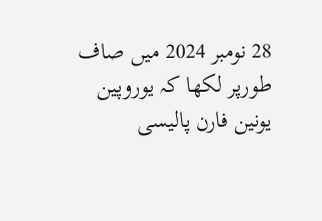28 نومبر 2024 میں صاف طورپر لکھا کہ یوروپین یونین فارن پالیسی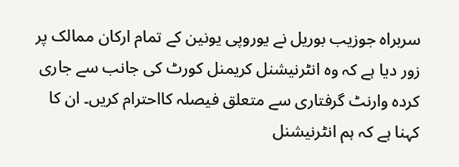سربراہ جوزیب بوریل نے یوروپی یونین کے تمام ارکان ممالک پر زور دیا ہے کہ وہ انٹرنیشنل کریمنل کورٹ کی جانب سے جاری کردہ وارنٹ گرفتاری سے متعلق فیصلہ کااحترام کریں۔ ان کا کہنا ہے کہ ہم انٹرنیشنل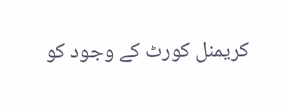کریمنل کورٹ کے وجود کو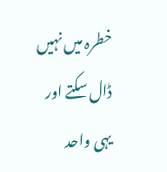خطرہ میں نہیں ڈال سکتے اور یہی واحد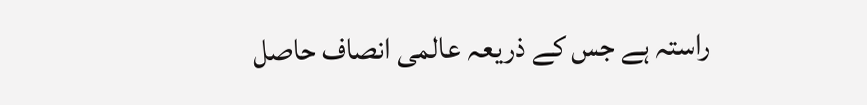راستہ ہے جس کے ذریعہ عالمی انصاف حاصل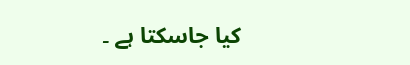کیا جاسکتا ہے ۔